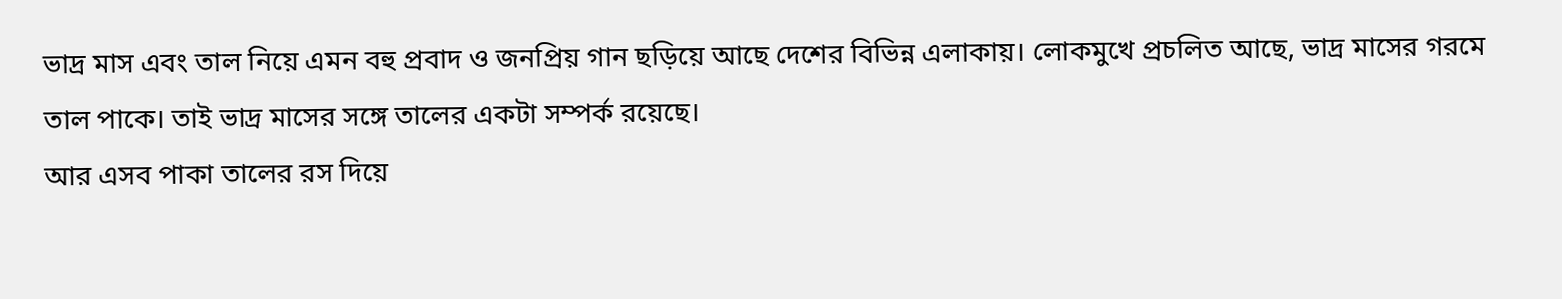ভাদ্র মাস এবং তাল নিয়ে এমন বহু প্রবাদ ও জনপ্রিয় গান ছড়িয়ে আছে দেশের বিভিন্ন এলাকায়। লোকমুখে প্রচলিত আছে, ভাদ্র মাসের গরমে তাল পাকে। তাই ভাদ্র মাসের সঙ্গে তালের একটা সম্পর্ক রয়েছে।
আর এসব পাকা তালের রস দিয়ে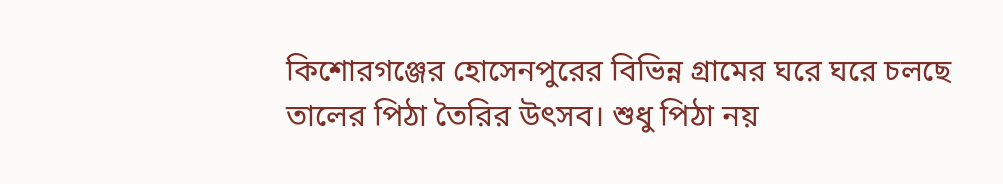কিশোরগঞ্জের হোসেনপুরের বিভিন্ন গ্রামের ঘরে ঘরে চলছে তালের পিঠা তৈরির উৎসব। শুধু পিঠা নয়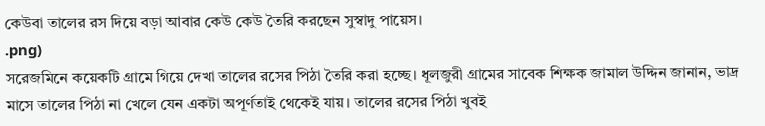কেউবা তালের রস দিয়ে বড়া আবার কেউ কেউ তৈরি করছেন সুস্বাদু পায়েস।
.png)
সরেজমিনে কয়েকটি গ্রামে গিয়ে দেখা তালের রসের পিঠা তৈরি করা হচ্ছে। ধূলজুরী গ্রামের সাবেক শিক্ষক জামাল উদ্দিন জানান, ভাদ্র মাসে তালের পিঠা না খেলে যেন একটা অপূর্ণতাই থেকেই যায়। তালের রসের পিঠা খুবই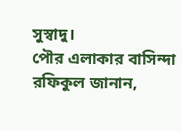সুস্বাদু।
পৌর এলাকার বাসিন্দা রফিকুল জানান,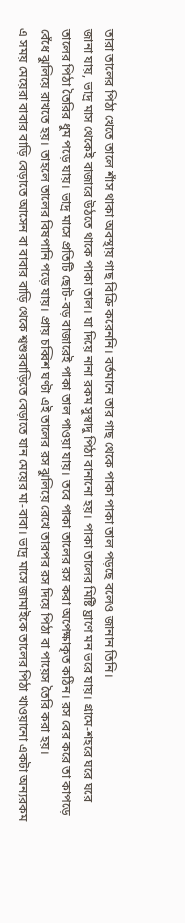তারা তালের পিঠা খেতে তালে শাঁস থাকা অবস্থায় গাছ বিক্রি করেননি। বর্তমানে তার গাছ থেকে পাকা পাকা তাল পড়ছে বলেও জানান তিনি।
জানা যায়, ভাদ্র মাস থেকেই বাজারে উঠতে থাকে পাকা তাল। যা দিয়ে নানা রকম সুস্বাদু পিঠা বানানো হয়। পাকা তালের মিষ্টি ঘ্রাণে মন ভরে যায়। গ্রামে-শহরে ঘরে ঘরে তালের পিঠা তৈরির ধুম পড়ে যায়। ভাদ্র মাসে প্রতিটি ছোট-বড় বাজারেই পাকা তাল পাওয়া যায়। তবে পাকা তালের রস করা অপেক্ষাকৃত কঠিন। রস বের করে তা কাপড়ে বেঁধে ঝুলিয়ে রাখতে হয়। তাহলে তালের বিষপানি পড়ে যায়। প্রায় চব্বিশ ঘণ্টা এই তালের রস ঝুলিয়ে রেখে তারপর রস দিয়ে পিঠা বা পায়েস তৈরি করা হয়।
এ সময় মেয়েরা বাবার বাড়ি বেড়াতে আসেন বা বাবার বাড়ি থেকে শ্বশুরবাড়িতে বেড়াতে যান মেয়ের মা-বাবা। ভাদ্র মাসে জামাইকে তালের পিঠা খাওয়ানো একটা অন্যরকম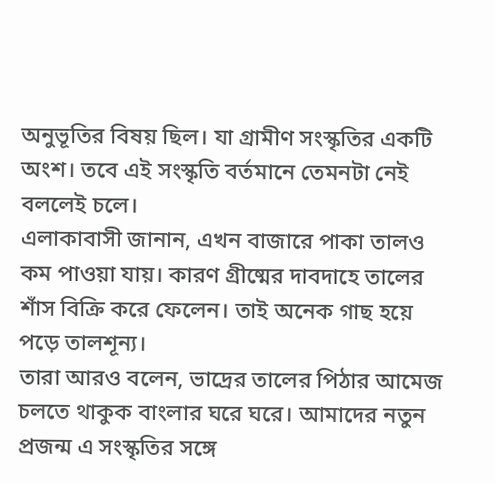অনুভূতির বিষয় ছিল। যা গ্রামীণ সংস্কৃতির একটি অংশ। তবে এই সংস্কৃতি বর্তমানে তেমনটা নেই বললেই চলে।
এলাকাবাসী জানান, এখন বাজারে পাকা তালও কম পাওয়া যায়। কারণ গ্রীষ্মের দাবদাহে তালের শাঁস বিক্রি করে ফেলেন। তাই অনেক গাছ হয়ে পড়ে তালশূন্য।
তারা আরও বলেন, ভাদ্রের তালের পিঠার আমেজ চলতে থাকুক বাংলার ঘরে ঘরে। আমাদের নতুন প্রজন্ম এ সংস্কৃতির সঙ্গে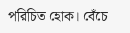পরিচিত হোক। বেঁচে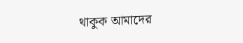থাকুক আমাদের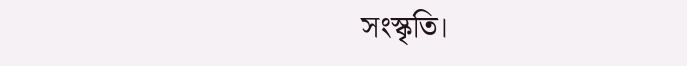সংস্কৃতি।